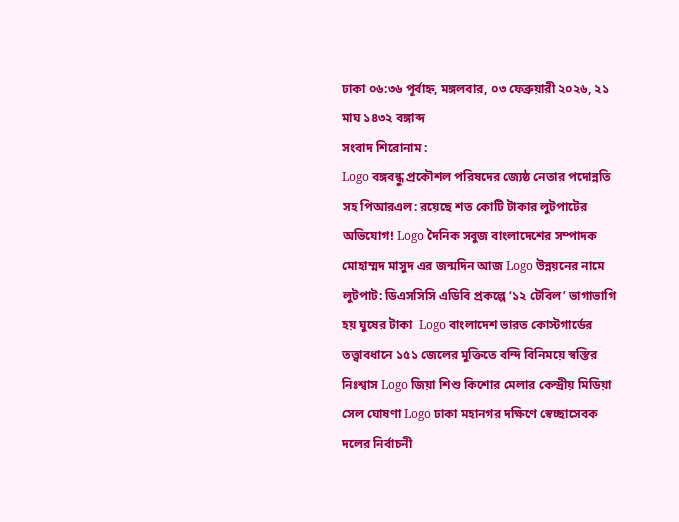ঢাকা ০৬:৩৬ পূর্বাহ্ন, মঙ্গলবার, ০৩ ফেব্রুয়ারী ২০২৬, ২১ মাঘ ১৪৩২ বঙ্গাব্দ
সংবাদ শিরোনাম :
Logo বঙ্গবন্ধু প্রকৌশল পরিষদের জ্যেষ্ঠ নেতার পদোন্নতি সহ পিআরএল: রয়েছে শত কোটি টাকার লুটপাটের অভিযোগ! Logo দৈনিক সবুজ বাংলাদেশের সম্পাদক মোহাম্মদ মাসুদ এর জন্মদিন আজ Logo উন্নয়নের নামে লুটপাট: ডিএসসিসি এডিবি প্রকল্পে ‘১২ টেবিল’ ভাগাভাগি হয় ঘুষের টাকা  Logo বাংলাদেশ ভারত কোস্টগার্ডের তত্ত্বাবধানে ১৫১ জেলের মুক্তিতে বন্দি বিনিময়ে স্বস্তির নিঃশ্বাস Logo জিয়া শিশু কিশোর মেলার কেন্দ্রীয় মিডিয়া সেল ঘোষণা Logo ঢাকা মহানগর দক্ষিণে স্বেচ্ছাসেবক দলের নির্বাচনী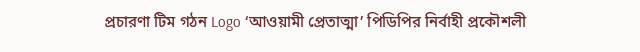প্রচারণা টিম গঠন Logo ‘আওয়ামী প্রেতাত্মা’ পিডিপির নির্বাহী প্রকৌশলী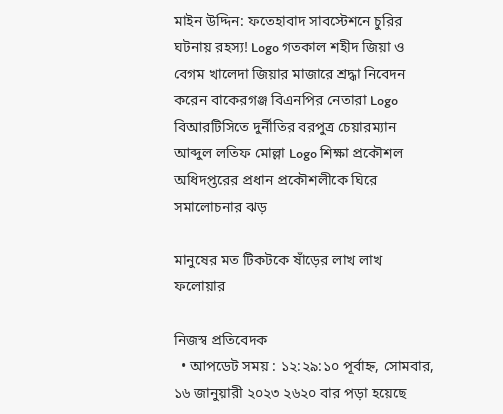মাইন উদ্দিন: ফতেহাবাদ সাবস্টেশনে চুরির ঘটনায় রহস্য! Logo গতকাল শহীদ জিয়া ও বেগম খালেদা জিয়ার মাজারে শ্রদ্ধা নিবেদন করেন বাকেরগঞ্জ বিএনপির নেতারা Logo বিআরটিসিতে দুর্নীতির বরপুত্র চেয়ারম্যান আব্দুল লতিফ মোল্লা Logo শিক্ষা প্রকৌশল অধিদপ্তরের প্রধান প্রকৌশলীকে ঘিরে সমালোচনার ঝড়

মানুষের মত টিকটকে ষাঁড়ের লাখ লাখ ফলোয়ার

নিজস্ব প্রতিবেদক
  • আপডেট সময় : ১২:২৯:১০ পূর্বাহ্ন, সোমবার, ১৬ জানুয়ারী ২০২৩ ২৬২০ বার পড়া হয়েছে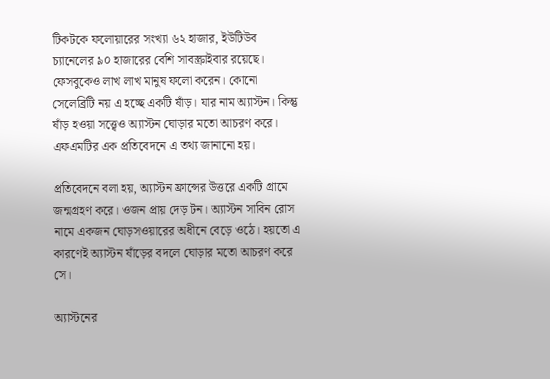টিকটকে ফলোয়ারের সংখ্যা ৬২ হাজার, ইউটিউব চ্যানেলের ৯০ হাজারের বেশি সাবস্ক্রাইবার রয়েছে। ফেসবুকেও লাখ লাখ মানুষ ফলো করেন। কোনো সেলেব্রিটি নয় এ হচ্ছে একটি ষাঁড়। যার নাম অ্যাস্টন। কিন্তু ষাঁড় হওয়া সত্ত্বেও অ্যাস্টন ঘোড়ার মতো আচরণ করে। এফএমটির এক প্রতিবেদনে এ তথ্য জানানো হয়।

প্রতিবেদনে বলা হয়, অ্যাস্টন ফ্রান্সের উত্তরে একটি গ্রামে জন্মগ্রহণ করে। ওজন প্রায় দেড় টন। অ্যাস্টন সাবিন রোস নামে একজন ঘোড়সওয়ারের অধীনে বেড়ে ওঠে। হয়তো এ কারণেই অ্যাস্টন ষাঁড়ের বদলে ঘোড়ার মতো আচরণ করে সে।

অ্যাস্টনের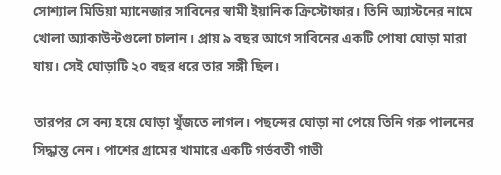সোশ্যাল মিডিয়া ম্যানেজার সাবিনের স্বামী ইয়ানিক ক্রিস্টোফার। তিনি অ্যাস্টনের নামে খোলা অ্যাকাউন্টগুলো চালান। প্রায় ৯ বছর আগে সাবিনের একটি পোষা ঘোড়া মারা যায়। সেই ঘোড়াটি ২০ বছর ধরে তার সঙ্গী ছিল।

তারপর সে বন্য হয়ে ঘোড়া খুঁজতে লাগল। পছন্দের ঘোড়া না পেয়ে তিনি গরু পালনের সিদ্ধান্ত নেন। পাশের গ্রামের খামারে একটি গর্ভবতী গাভী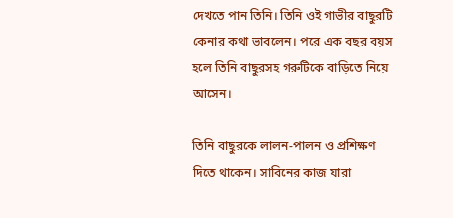দেখতে পান তিনি। তিনি ওই গাভীর বাছুরটি কেনার কথা ভাবলেন। পরে এক বছর বয়স হলে তিনি বাছুরসহ গরুটিকে বাড়িতে নিয়ে আসেন।

তিনি বাছুরকে লালন-পালন ও প্রশিক্ষণ দিতে থাকেন। সাবিনের কাজ যারা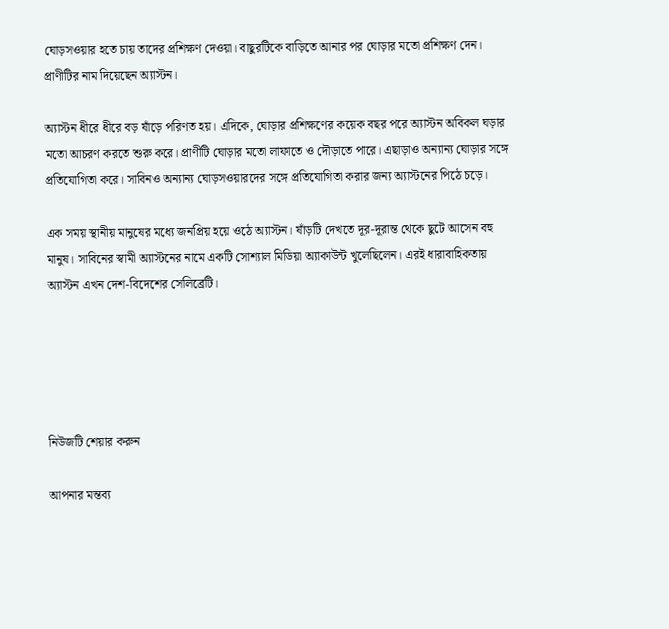ঘোড়সওয়ার হতে চায় তাদের প্রশিক্ষণ দেওয়া। বাছুরটিকে বাড়িতে আনার পর ঘোড়ার মতো প্রশিক্ষণ দেন। প্রাণীটির নাম দিয়েছেন অ্যাস্টন।

অ্যাস্টন ধীরে ধীরে বড় ষাঁড়ে পরিণত হয়। এদিকে, ঘোড়ার প্রশিক্ষণের কয়েক বছর পরে অ্যাস্টন অবিকল ঘড়ার মতো আচরণ করতে শুরু করে। প্রাণীটি ঘোড়ার মতো লাফাতে ও দৌড়াতে পারে। এছাড়াও অন্যান্য ঘোড়ার সঙ্গে প্রতিযোগিতা করে। সাবিনও অন্যান্য ঘোড়সওয়ারদের সঙ্গে প্রতিযোগিতা করার জন্য অ্যাস্টনের পিঠে চড়ে।

এক সময় স্থানীয় মানুষের মধ্যে জনপ্রিয় হয়ে ওঠে অ্যাস্টন। ষাঁড়টি দেখতে দূর-দূরান্ত থেকে ছুটে আসেন বহু মানুষ। সাবিনের স্বামী অ্যাস্টনের নামে একটি সোশ্যাল মিডিয়া অ্যাকাউন্ট খুলেছিলেন। এরই ধারাবাহিকতায় অ্যাস্টন এখন দেশ-বিদেশের সেলিব্রেটি।





নিউজটি শেয়ার করুন

আপনার মন্তব্য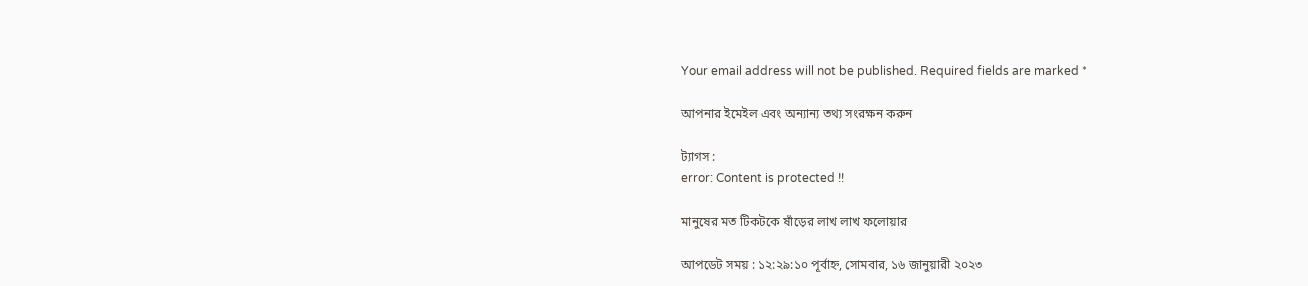Your email address will not be published. Required fields are marked *

আপনার ইমেইল এবং অন্যান্য তথ্য সংরক্ষন করুন

ট্যাগস :
error: Content is protected !!

মানুষের মত টিকটকে ষাঁড়ের লাখ লাখ ফলোয়ার

আপডেট সময় : ১২:২৯:১০ পূর্বাহ্ন, সোমবার, ১৬ জানুয়ারী ২০২৩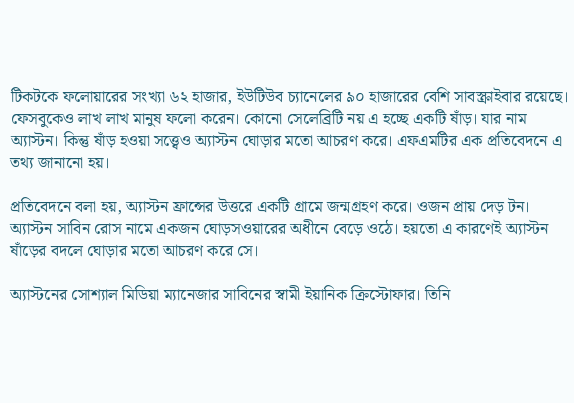টিকটকে ফলোয়ারের সংখ্যা ৬২ হাজার, ইউটিউব চ্যানেলের ৯০ হাজারের বেশি সাবস্ক্রাইবার রয়েছে। ফেসবুকেও লাখ লাখ মানুষ ফলো করেন। কোনো সেলেব্রিটি নয় এ হচ্ছে একটি ষাঁড়। যার নাম অ্যাস্টন। কিন্তু ষাঁড় হওয়া সত্ত্বেও অ্যাস্টন ঘোড়ার মতো আচরণ করে। এফএমটির এক প্রতিবেদনে এ তথ্য জানানো হয়।

প্রতিবেদনে বলা হয়, অ্যাস্টন ফ্রান্সের উত্তরে একটি গ্রামে জন্মগ্রহণ করে। ওজন প্রায় দেড় টন। অ্যাস্টন সাবিন রোস নামে একজন ঘোড়সওয়ারের অধীনে বেড়ে ওঠে। হয়তো এ কারণেই অ্যাস্টন ষাঁড়ের বদলে ঘোড়ার মতো আচরণ করে সে।

অ্যাস্টনের সোশ্যাল মিডিয়া ম্যানেজার সাবিনের স্বামী ইয়ানিক ক্রিস্টোফার। তিনি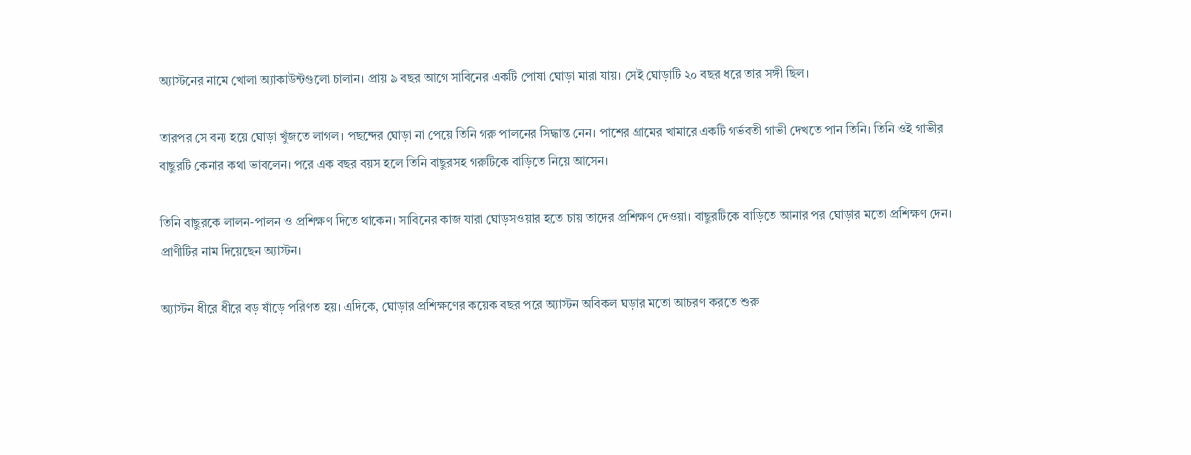অ্যাস্টনের নামে খোলা অ্যাকাউন্টগুলো চালান। প্রায় ৯ বছর আগে সাবিনের একটি পোষা ঘোড়া মারা যায়। সেই ঘোড়াটি ২০ বছর ধরে তার সঙ্গী ছিল।

তারপর সে বন্য হয়ে ঘোড়া খুঁজতে লাগল। পছন্দের ঘোড়া না পেয়ে তিনি গরু পালনের সিদ্ধান্ত নেন। পাশের গ্রামের খামারে একটি গর্ভবতী গাভী দেখতে পান তিনি। তিনি ওই গাভীর বাছুরটি কেনার কথা ভাবলেন। পরে এক বছর বয়স হলে তিনি বাছুরসহ গরুটিকে বাড়িতে নিয়ে আসেন।

তিনি বাছুরকে লালন-পালন ও প্রশিক্ষণ দিতে থাকেন। সাবিনের কাজ যারা ঘোড়সওয়ার হতে চায় তাদের প্রশিক্ষণ দেওয়া। বাছুরটিকে বাড়িতে আনার পর ঘোড়ার মতো প্রশিক্ষণ দেন। প্রাণীটির নাম দিয়েছেন অ্যাস্টন।

অ্যাস্টন ধীরে ধীরে বড় ষাঁড়ে পরিণত হয়। এদিকে, ঘোড়ার প্রশিক্ষণের কয়েক বছর পরে অ্যাস্টন অবিকল ঘড়ার মতো আচরণ করতে শুরু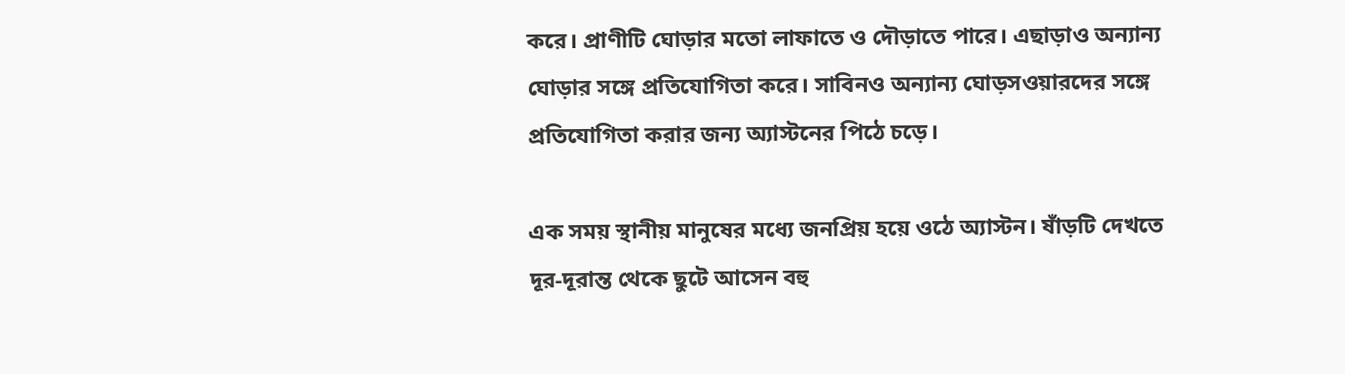করে। প্রাণীটি ঘোড়ার মতো লাফাতে ও দৌড়াতে পারে। এছাড়াও অন্যান্য ঘোড়ার সঙ্গে প্রতিযোগিতা করে। সাবিনও অন্যান্য ঘোড়সওয়ারদের সঙ্গে প্রতিযোগিতা করার জন্য অ্যাস্টনের পিঠে চড়ে।

এক সময় স্থানীয় মানুষের মধ্যে জনপ্রিয় হয়ে ওঠে অ্যাস্টন। ষাঁড়টি দেখতে দূর-দূরান্ত থেকে ছুটে আসেন বহু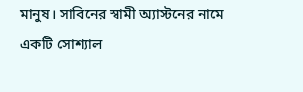মানুষ। সাবিনের স্বামী অ্যাস্টনের নামে একটি সোশ্যাল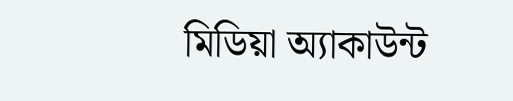মিডিয়া অ্যাকাউন্ট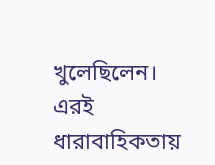খুলেছিলেন। এরই ধারাবাহিকতায়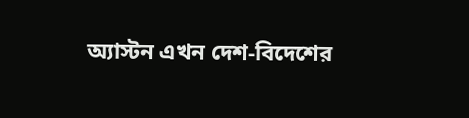অ্যাস্টন এখন দেশ-বিদেশের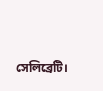সেলিব্রেটি।